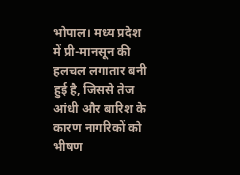भोपाल। मध्य प्रदेश में प्री-मानसून की हलचल लगातार बनी हुई है, जिससे तेज आंधी और बारिश के कारण नागरिकों को भीषण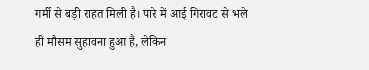गर्मी से बड़ी राहत मिली है। पारे में आई गिरावट से भले ही मौसम सुहावना हुआ है, लेकिन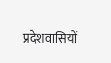प्रदेशवासियों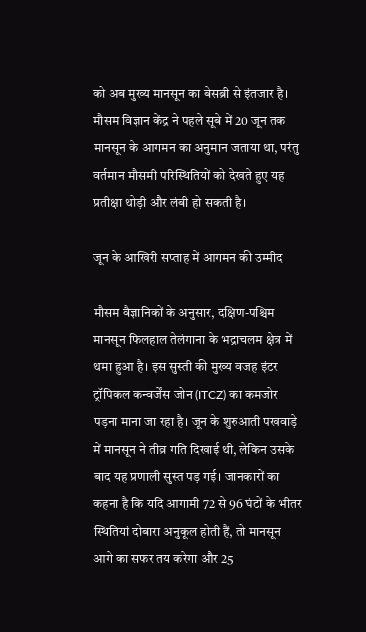को अब मुख्य मानसून का बेसब्री से इंतजार है। मौसम विज्ञान केंद्र ने पहले सूबे में 20 जून तक मानसून के आगमन का अनुमान जताया था, परंतु वर्तमान मौसमी परिस्थितियों को देखते हुए यह प्रतीक्षा थोड़ी और लंबी हो सकती है।

जून के आखिरी सप्ताह में आगमन की उम्मीद

मौसम वैज्ञानिकों के अनुसार, दक्षिण-पश्चिम मानसून फिलहाल तेलंगाना के भद्राचलम क्षेत्र में थमा हुआ है। इस सुस्ती की मुख्य वजह इंटर ट्रॉपिकल कन्वर्जेंस जोन (ITCZ) का कमजोर पड़ना माना जा रहा है। जून के शुरुआती पखवाड़े में मानसून ने तीव्र गति दिखाई थी, लेकिन उसके बाद यह प्रणाली सुस्त पड़ गई। जानकारों का कहना है कि यदि आगामी 72 से 96 घंटों के भीतर स्थितियां दोबारा अनुकूल होती हैं, तो मानसून आगे का सफर तय करेगा और 25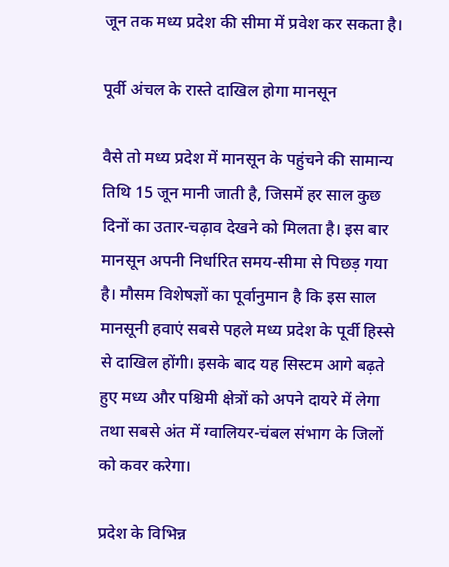जून तक मध्य प्रदेश की सीमा में प्रवेश कर सकता है।

पूर्वी अंचल के रास्ते दाखिल होगा मानसून

वैसे तो मध्य प्रदेश में मानसून के पहुंचने की सामान्य तिथि 15 जून मानी जाती है, जिसमें हर साल कुछ दिनों का उतार-चढ़ाव देखने को मिलता है। इस बार मानसून अपनी निर्धारित समय-सीमा से पिछड़ गया है। मौसम विशेषज्ञों का पूर्वानुमान है कि इस साल मानसूनी हवाएं सबसे पहले मध्य प्रदेश के पूर्वी हिस्से से दाखिल होंगी। इसके बाद यह सिस्टम आगे बढ़ते हुए मध्य और पश्चिमी क्षेत्रों को अपने दायरे में लेगा तथा सबसे अंत में ग्वालियर-चंबल संभाग के जिलों को कवर करेगा।

प्रदेश के विभिन्न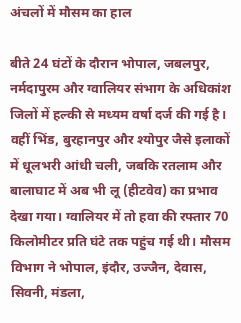अंचलों में मौसम का हाल

बीते 24 घंटों के दौरान भोपाल, जबलपुर, नर्मदापुरम और ग्वालियर संभाग के अधिकांश जिलों में हल्की से मध्यम वर्षा दर्ज की गई है। वहीं भिंड, बुरहानपुर और श्योपुर जैसे इलाकों में धूलभरी आंधी चली, जबकि रतलाम और बालाघाट में अब भी लू (हीटवेव) का प्रभाव देखा गया। ग्वालियर में तो हवा की रफ्तार 70 किलोमीटर प्रति घंटे तक पहुंच गई थी। मौसम विभाग ने भोपाल, इंदौर, उज्जैन, देवास, सिवनी, मंडला,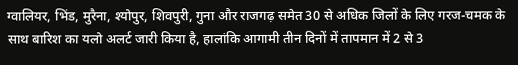ग्वालियर, भिंड, मुरैना, श्योपुर, शिवपुरी, गुना और राजगढ़ समेत 30 से अधिक जिलों के लिए गरज-चमक के साथ बारिश का यलो अलर्ट जारी किया है, हालांकि आगामी तीन दिनों में तापमान में 2 से 3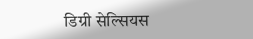डिग्री सेल्सियस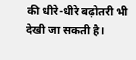की धीरे-धीरे बढ़ोतरी भी देखी जा सकती है।